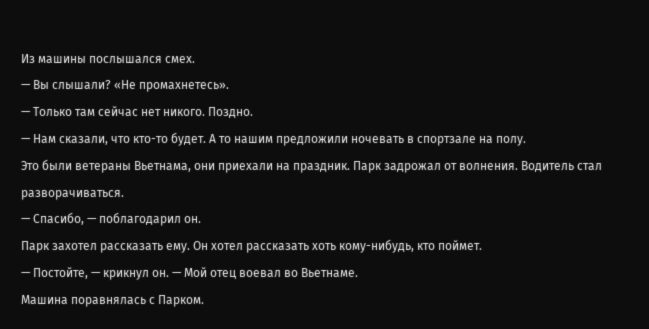Из машины послышался смех.
— Вы слышали? «Не промахнетесь».
— Только там сейчас нет никого. Поздно.
— Нам сказали, что кто-то будет. А то нашим предложили ночевать в спортзале на полу.
Это были ветераны Вьетнама, они приехали на праздник. Парк задрожал от волнения. Водитель стал разворачиваться.
— Спасибо, — поблагодарил он.
Парк захотел рассказать ему. Он хотел рассказать хоть кому-нибудь, кто поймет.
— Постойте, — крикнул он. — Мой отец воевал во Вьетнаме.
Машина поравнялась с Парком.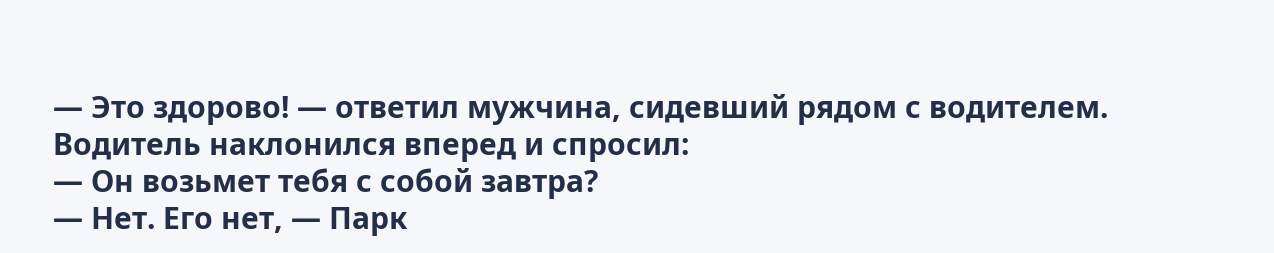— Это здорово! — ответил мужчина, сидевший рядом с водителем.
Водитель наклонился вперед и спросил:
— Он возьмет тебя с собой завтра?
— Нет. Его нет, — Парк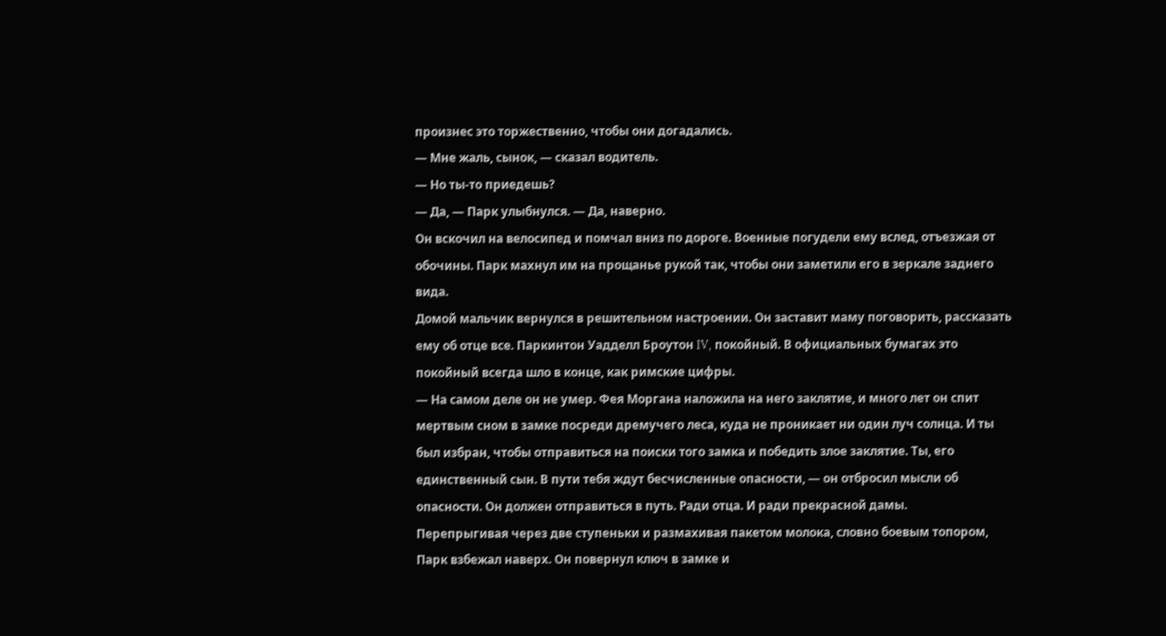произнес это торжественно, чтобы они догадались.
— Мне жаль, сынок, — сказал водитель.
— Но ты-то приедешь?
— Да, — Парк улыбнулся. — Да, наверно.
Он вскочил на велосипед и помчал вниз по дороге. Военные погудели ему вслед, отъезжая от обочины. Парк махнул им на прощанье рукой так, чтобы они заметили его в зеркале заднего вида.
Домой мальчик вернулся в решительном настроении. Он заставит маму поговорить, рассказать ему об отце все. Паркинтон Уадделл Броутон IV, покойный. В официальных бумагах это покойный всегда шло в конце, как римские цифры.
— На самом деле он не умер. Фея Моргана наложила на него заклятие, и много лет он спит мертвым сном в замке посреди дремучего леса, куда не проникает ни один луч солнца. И ты был избран, чтобы отправиться на поиски того замка и победить злое заклятие. Ты, его единственный сын. В пути тебя ждут бесчисленные опасности, — он отбросил мысли об опасности. Он должен отправиться в путь. Ради отца. И ради прекрасной дамы.
Перепрыгивая через две ступеньки и размахивая пакетом молока, словно боевым топором, Парк взбежал наверх. Он повернул ключ в замке и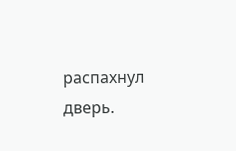распахнул дверь.